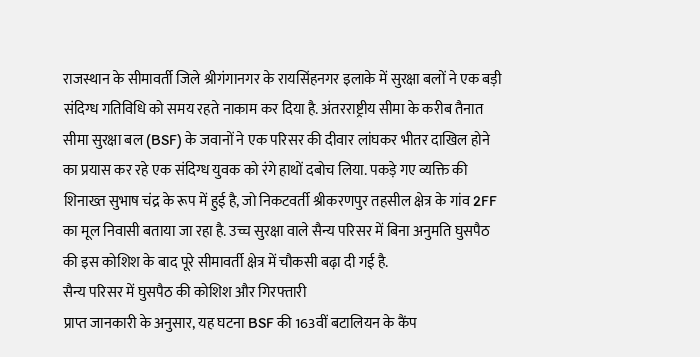राजस्थान के सीमावर्ती जिले श्रीगंगानगर के रायसिंहनगर इलाके में सुरक्षा बलों ने एक बड़ी संदिग्ध गतिविधि को समय रहते नाकाम कर दिया है. अंतरराष्ट्रीय सीमा के करीब तैनात सीमा सुरक्षा बल (BSF) के जवानों ने एक परिसर की दीवार लांघकर भीतर दाखिल होने का प्रयास कर रहे एक संदिग्ध युवक को रंगे हाथों दबोच लिया. पकड़े गए व्यक्ति की शिनाख्त सुभाष चंद्र के रूप में हुई है, जो निकटवर्ती श्रीकरणपुर तहसील क्षेत्र के गांव 2FF का मूल निवासी बताया जा रहा है. उच्च सुरक्षा वाले सैन्य परिसर में बिना अनुमति घुसपैठ की इस कोशिश के बाद पूरे सीमावर्ती क्षेत्र में चौकसी बढ़ा दी गई है.
सैन्य परिसर में घुसपैठ की कोशिश और गिरफ्तारी
प्राप्त जानकारी के अनुसार, यह घटना BSF की 163वीं बटालियन के कैंप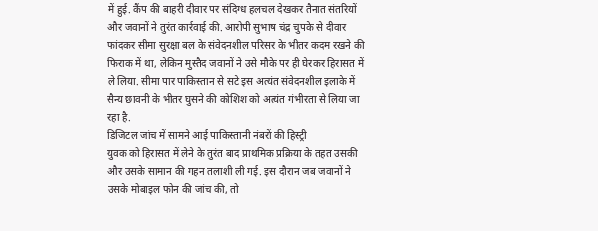में हुई. कैंप की बाहरी दीवार पर संदिग्ध हलचल देखकर तैनात संतरियों और जवानों ने तुरंत कार्रवाई की. आरोपी सुभाष चंद्र चुपके से दीवार फांदकर सीमा सुरक्षा बल के संवेदनशील परिसर के भीतर कदम रखने की फिराक में था, लेकिन मुस्तैद जवानों ने उसे मौके पर ही घेरकर हिरासत में ले लिया. सीमा पार पाकिस्तान से सटे इस अत्यंत संवेदनशील इलाके में सैन्य छावनी के भीतर घुसने की कोशिश को अत्यंत गंभीरता से लिया जा रहा है.
डिजिटल जांच में सामने आई पाकिस्तानी नंबरों की हिस्ट्री
युवक को हिरासत में लेने के तुरंत बाद प्राथमिक प्रक्रिया के तहत उसकी और उसके सामान की गहन तलाशी ली गई. इस दौरान जब जवानों ने उसके मोबाइल फोन की जांच की, तो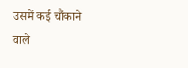उसमें कई चौंकाने वाले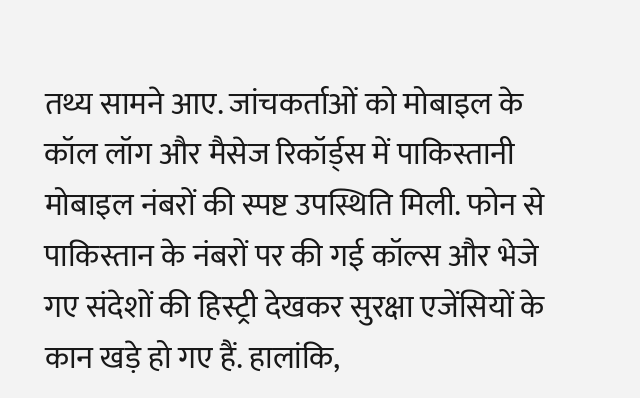तथ्य सामने आए. जांचकर्ताओं को मोबाइल के कॉल लॉग और मैसेज रिकॉर्ड्स में पाकिस्तानी मोबाइल नंबरों की स्पष्ट उपस्थिति मिली. फोन से पाकिस्तान के नंबरों पर की गई कॉल्स और भेजे गए संदेशों की हिस्ट्री देखकर सुरक्षा एजेंसियों के कान खड़े हो गए हैं. हालांकि,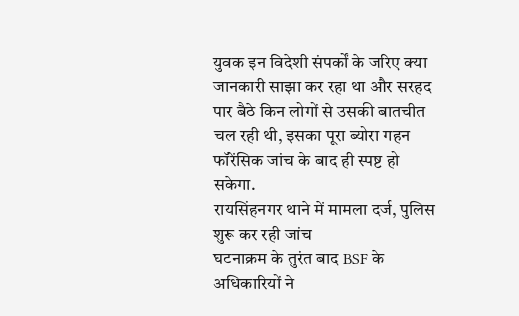युवक इन विदेशी संपर्कों के जरिए क्या जानकारी साझा कर रहा था और सरहद पार बैठे किन लोगों से उसकी बातचीत चल रही थी, इसका पूरा ब्योरा गहन फॉरेंसिक जांच के बाद ही स्पष्ट हो सकेगा.
रायसिंहनगर थाने में मामला दर्ज, पुलिस शुरू कर रही जांच
घटनाक्रम के तुरंत बाद BSF के अधिकारियों ने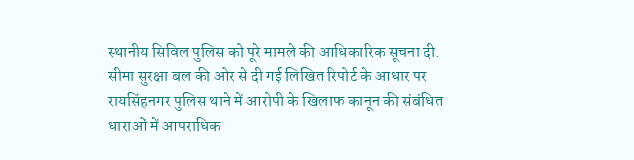स्थानीय सिविल पुलिस को पूरे मामले की आधिकारिक सूचना दी. सीमा सुरक्षा बल की ओर से दी गई लिखित रिपोर्ट के आधार पर रायसिंहनगर पुलिस थाने में आरोपी के खिलाफ कानून की संबंधित धाराओं में आपराधिक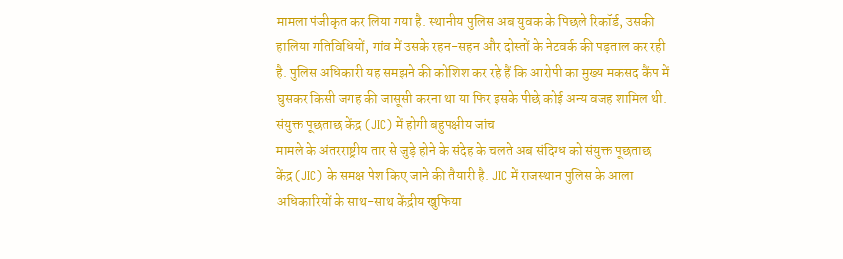मामला पंजीकृत कर लिया गया है. स्थानीय पुलिस अब युवक के पिछले रिकॉर्ड, उसकी हालिया गतिविधियों, गांव में उसके रहन-सहन और दोस्तों के नेटवर्क की पड़ताल कर रही है. पुलिस अधिकारी यह समझने की कोशिश कर रहे हैं कि आरोपी का मुख्य मकसद कैंप में घुसकर किसी जगह की जासूसी करना था या फिर इसके पीछे कोई अन्य वजह शामिल थी.
संयुक्त पूछताछ केंद्र (JIC) में होगी बहुपक्षीय जांच
मामले के अंतरराष्ट्रीय तार से जुड़े होने के संदेह के चलते अब संदिग्ध को संयुक्त पूछताछ केंद्र (JIC) के समक्ष पेश किए जाने की तैयारी है. JIC में राजस्थान पुलिस के आला अधिकारियों के साथ-साथ केंद्रीय खुफिया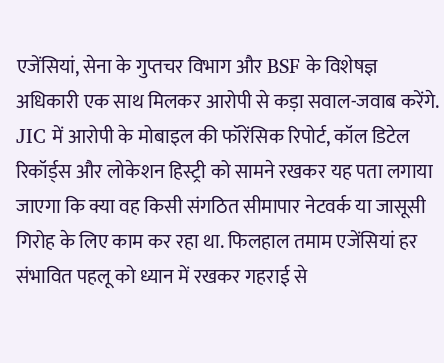एजेंसियां, सेना के गुप्तचर विभाग और BSF के विशेषज्ञ अधिकारी एक साथ मिलकर आरोपी से कड़ा सवाल-जवाब करेंगे. JIC में आरोपी के मोबाइल की फॉरेंसिक रिपोर्ट, कॉल डिटेल रिकॉर्ड्स और लोकेशन हिस्ट्री को सामने रखकर यह पता लगाया जाएगा कि क्या वह किसी संगठित सीमापार नेटवर्क या जासूसी गिरोह के लिए काम कर रहा था. फिलहाल तमाम एजेंसियां हर संभावित पहलू को ध्यान में रखकर गहराई से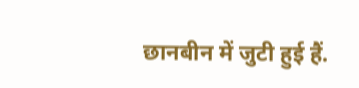छानबीन में जुटी हुई हैं.